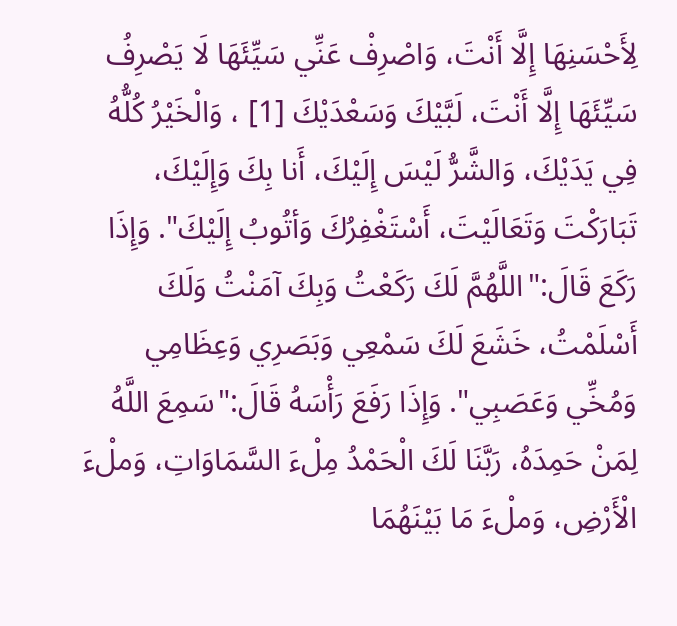لِأَحْسَنِهَا إِلَّا أَنْتَ، وَاصْرِفْ عَنِّي سَيِّئَهَا لَا يَصْرِفُ سَيِّئَهَا إِلَّا أَنْتَ، لَبَّيْكَ وَسَعْدَيْكَ [1] ، وَالْخَيْرُ كُلُّهُ فِي يَدَيْكَ، وَالشَّرُّ لَيْسَ إِلَيْكَ، أَنا بِكَ وَإِلَيْكَ، تَبَارَكْتَ وَتَعَالَيْتَ، أَسْتَغْفِرُكَ وَأتُوبُ إِلَيْكَ". وَإِذَا رَكَعَ قَالَ:"اللَّهُمَّ لَكَ رَكَعْتُ وَبِكَ آمَنْتُ وَلَكَ أَسْلَمْتُ، خَشَعَ لَكَ سَمْعِي وَبَصَرِي وَعِظَامِي وَمُخِّي وَعَصَبِي". وَإِذَا رَفَعَ رَأْسَهُ قَالَ:"سَمِعَ اللَّهُ لِمَنْ حَمِدَهُ، رَبَّنَا لَكَ الْحَمْدُ مِلْءَ السَّمَاوَاتِ، وَملْءَ الْأَرْضِ، وَملْءَ مَا بَيْنَهُمَا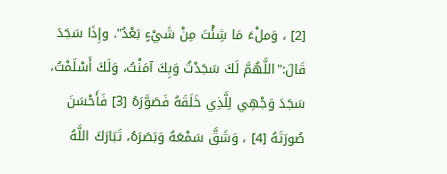[2] ، وَملْءَ مَا شِئْتَ مِنْ شَيْءٍ بَعْدُ". وإِذَا سَجَدَ قَالَ:"اللَّهُمَّ لَكَ سَجَدْتُ وَبِكَ آمَنْتُ، وَلَكَ أَسْلَمْتُ، سَجَدَ وَجْهِي لِلَّذِي خَلَقَهُ فَصَوَّرَهُ [3] فَأَحْسَنَ صُورَتَهُ [4] ، وَشَقَّ سَمْعَهُ وَبَصَرَهُ، تَبَارَكَ اللَّهُ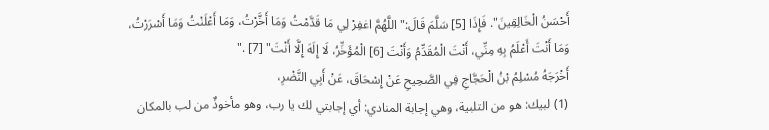أَحْسَنُ الْخَالِقِينَ". فَإِذَا [5] سَلَّمَ قَالَ:"اللَّهُمَّ اغفِرْ لِي مَا قَدَّمْتُ وَمَا أَخَّرْتُ، وَمَا أَعْلَنْتُ وَمَا أَسْرَرْتُ، وَمَا أَنْتَ أَعْلَمُ بِهِ مِنِّي، أَنْتَ الْمُقَدِّمُ وَأَنْتَ [6] الْمُؤَخِّرُ، لَا إِلَهَ إِلَّا أَنْتَ" [7] ."
أَخْرَجَهُ مُسْلِمُ بْنُ الْحَجَّاجِ فِي الصَّحِيحِ عَنْ إِسْحَاقَ، عَنْ أَبِي النَّضْرِ،
(1) لبيك: هو من التلبية، وهي إجابة المنادي: أي إجابتي لك يا رب، وهو مأخوذٌ من لب بالمكان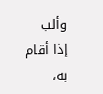وألب إذا أقام به،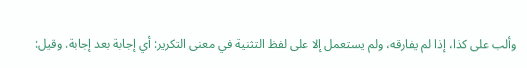وألب على كذا، إذا لم يفارقه، ولم يستعمل إلا على لفظ التثنية في معنى التكرير: أي إجابة بعد إجابة. وقيل: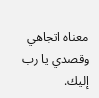معناه اتجاهي وقصدي يا رب إليك.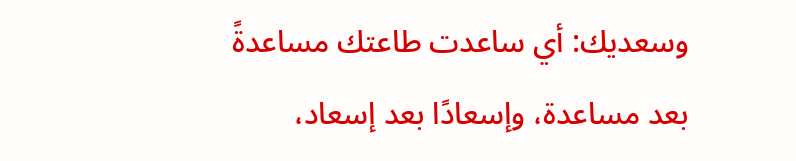وسعديك: أي ساعدت طاعتك مساعدةً بعد مساعدة، وإسعادًا بعد إسعاد،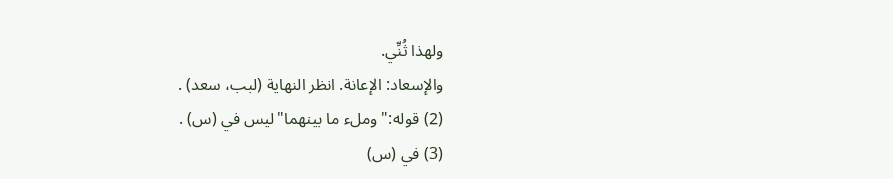ولهذا ثُنِّي.
والإسعاد: الإعانة. انظر النهاية (لبب، سعد) .
(2) قوله:"وملء ما بينهما"ليس في (س) .
(3) في (س)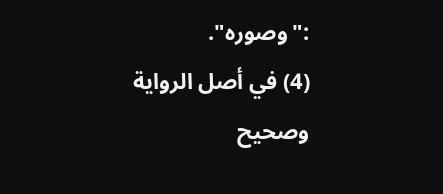:"وصوره".
(4) في أصل الرواية وصحيح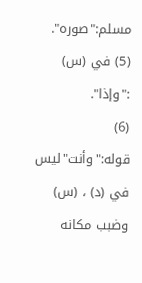مسلم:"صوره".
(5) في (س) :"وإذا".
(6) قوله:"وأنت"ليس في (د) ، (س) وضبب مكانه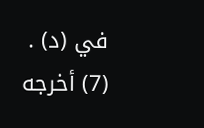في (د) .
(7) أخرجه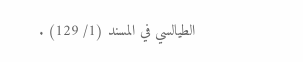الطيالسي في المسند (1/ 129) .